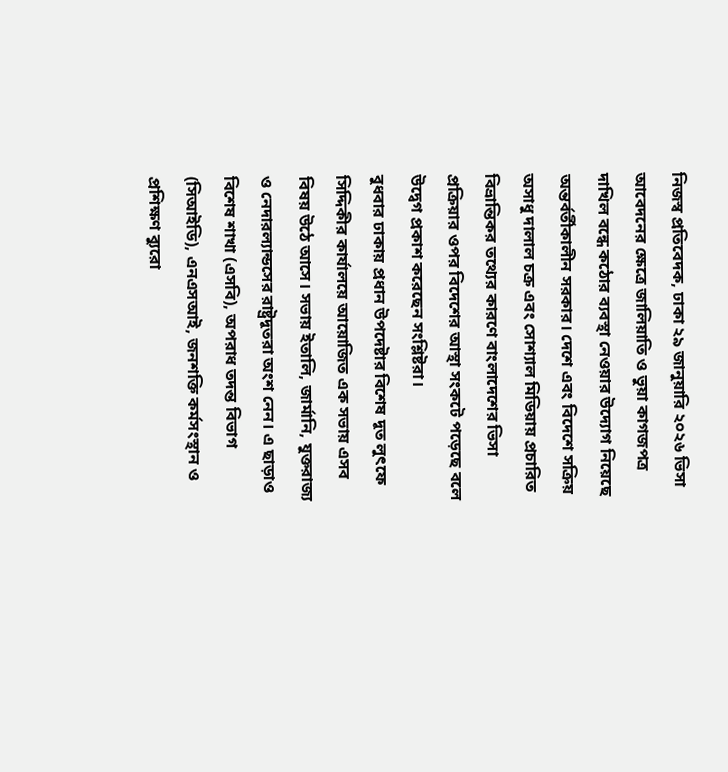নিজস্ব প্রতিবেদক, ঢাকা ২৯ জানুয়ারি ২০২৬ ভিসা আবেদনের ক্ষেত্রে জালিয়াতি ও ভুয়া কাগজপত্র দাখিল বন্ধে কঠোর ব্যবস্থা নেওয়ার উদ্যোগ নিয়েছে অন্তর্বর্তীকালীন সরকার। দেশে এবং বিদেশে সক্রিয় অসাধু দালাল চক্র এবং সোশ্যাল মিডিয়ায় প্রচারিত বিভ্রান্তিকর তথ্যের কারণে বাংলাদেশের ভিসা প্রক্রিয়ার ওপর বিদেশের আস্থা সংকটে পড়েছে বলে উদ্বেগ প্রকাশ করেছেন সংশ্লিষ্টরা।
বুধবার ঢাকায় প্রধান উপদেষ্টার বিশেষ দূত লুৎফে সিদ্দিকীর কার্যালয়ে আয়োজিত এক সভায় এসব বিষয় উঠে আসে। সভায় ইতালি, জার্মানি, যুক্তরাজ্য ও নেদারল্যান্ডসের রাষ্ট্রদূতরা অংশ নেন। এ ছাড়াও বিশেষ শাখা (এসবি), অপরাধ তদন্ত বিভাগ (সিআইডি), এনএসআই, জনশক্তি কর্মসংস্থান ও প্রশিক্ষণ ব্যুরো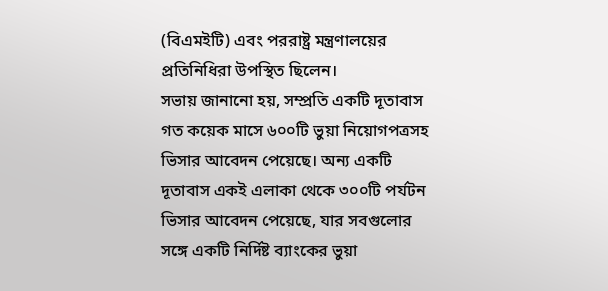(বিএমইটি) এবং পররাষ্ট্র মন্ত্রণালয়ের প্রতিনিধিরা উপস্থিত ছিলেন।
সভায় জানানো হয়, সম্প্রতি একটি দূতাবাস গত কয়েক মাসে ৬০০টি ভুয়া নিয়োগপত্রসহ ভিসার আবেদন পেয়েছে। অন্য একটি দূতাবাস একই এলাকা থেকে ৩০০টি পর্যটন ভিসার আবেদন পেয়েছে, যার সবগুলোর সঙ্গে একটি নির্দিষ্ট ব্যাংকের ভুয়া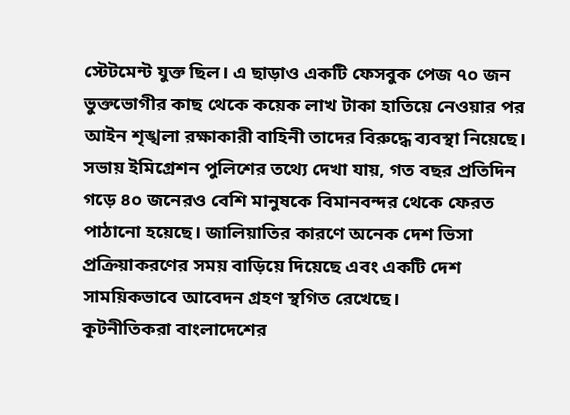স্টেটমেন্ট যুক্ত ছিল। এ ছাড়াও একটি ফেসবুক পেজ ৭০ জন ভুক্তভোগীর কাছ থেকে কয়েক লাখ টাকা হাতিয়ে নেওয়ার পর আইন শৃঙ্খলা রক্ষাকারী বাহিনী তাদের বিরুদ্ধে ব্যবস্থা নিয়েছে।
সভায় ইমিগ্রেশন পুলিশের তথ্যে দেখা যায়, গত বছর প্রতিদিন গড়ে ৪০ জনেরও বেশি মানুষকে বিমানবন্দর থেকে ফেরত পাঠানো হয়েছে। জালিয়াতির কারণে অনেক দেশ ভিসা প্রক্রিয়াকরণের সময় বাড়িয়ে দিয়েছে এবং একটি দেশ সাময়িকভাবে আবেদন গ্রহণ স্থগিত রেখেছে।
কূটনীতিকরা বাংলাদেশের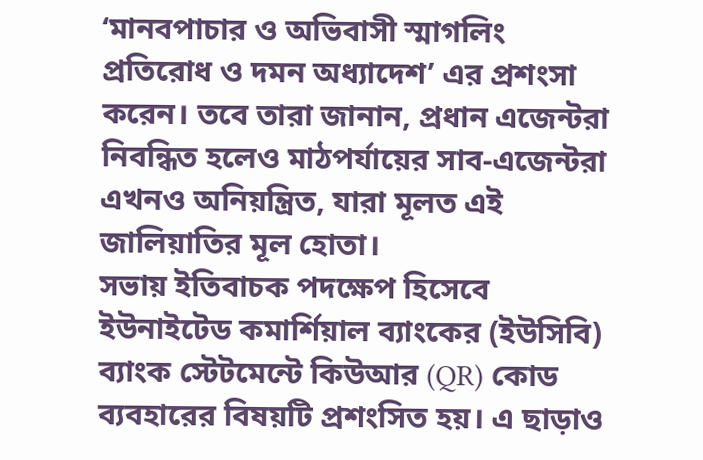‘মানবপাচার ও অভিবাসী স্মাগলিং প্রতিরোধ ও দমন অধ্যাদেশ’ এর প্রশংসা করেন। তবে তারা জানান, প্রধান এজেন্টরা নিবন্ধিত হলেও মাঠপর্যায়ের সাব-এজেন্টরা এখনও অনিয়ন্ত্রিত, যারা মূলত এই জালিয়াতির মূল হোতা।
সভায় ইতিবাচক পদক্ষেপ হিসেবে ইউনাইটেড কমার্শিয়াল ব্যাংকের (ইউসিবি) ব্যাংক স্টেটমেন্টে কিউআর (QR) কোড ব্যবহারের বিষয়টি প্রশংসিত হয়। এ ছাড়াও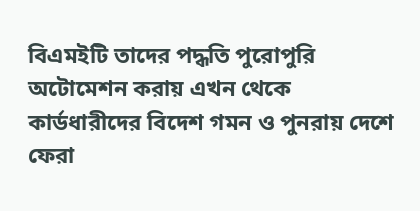বিএমইটি তাদের পদ্ধতি পুরোপুরি অটোমেশন করায় এখন থেকে কার্ডধারীদের বিদেশ গমন ও পুনরায় দেশে ফেরা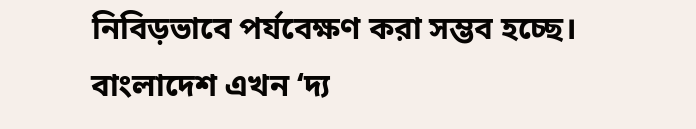নিবিড়ভাবে পর্যবেক্ষণ করা সম্ভব হচ্ছে।
বাংলাদেশ এখন ‘দ্য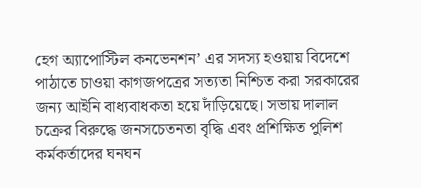হেগ অ্যাপোস্টিল কনভেনশন’ এর সদস্য হওয়ায় বিদেশে পাঠাতে চাওয়া কাগজপত্রের সত্যতা নিশ্চিত করা সরকারের জন্য আইনি বাধ্যবাধকতা হয়ে দাঁড়িয়েছে। সভায় দালাল চক্রের বিরুদ্ধে জনসচেতনতা বৃদ্ধি এবং প্রশিক্ষিত পুলিশ কর্মকর্তাদের ঘনঘন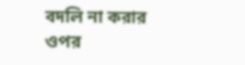বদলি না করার ওপর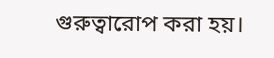গুরুত্বারোপ করা হয়।